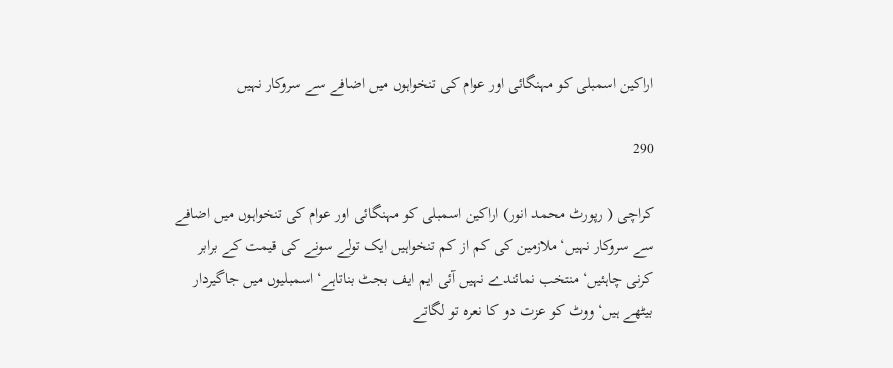اراکین اسمبلی کو مہنگائی اور عوام کی تنخواہوں میں اضافے سے سروکار نہیں

290

کراچی ( رپورٹ محمد انور) اراکین اسمبلی کو مہنگائی اور عوام کی تنخواہوں میں اضافے سے سروکار نہیں‘ملازمین کی کم از کم تنخواہیں ایک تولے سونے کی قیمت کے برابر کرنی چاہئیں‘منتخب نمائندے نہیں آئی ایم ایف بجٹ بناتاہے‘اسمبلیوں میں جاگیردار بیٹھے ہیں‘ ووٹ کو عزت دو کا نعرہ تو لگاتے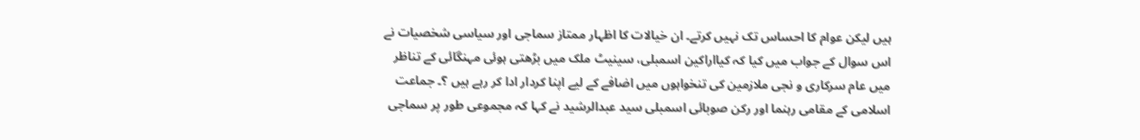ہیں لیکن عوام کا احساس تک نہیں کرتے۔ ان خیالات کا اظہار ممتاز سماجی اور سیاسی شخصیات نے اس سوال کے جواب میں کیا کہ کیااراکین اسمبلی، سینیٹ ملک میں بڑھتی ہوئی مہنگائی کے تناظر میں عام سرکاری و نجی ملازمین کی تنخواہوں میں اضافے کے لیے اپنا کردار ادا کر رہے ہیں ؟۔ جماعت اسلامی کے مقامی رہنما اور رکن صوبائی اسمبلی سید عبدالرشید نے کہا کہ مجموعی طور پر سماجی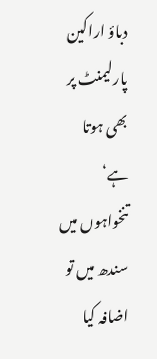دباؤ اراکین پارلیمنٹ پر بھی ہوتا ہے‘ تنخواہوں میں سندھ میں تو اضافہ کیا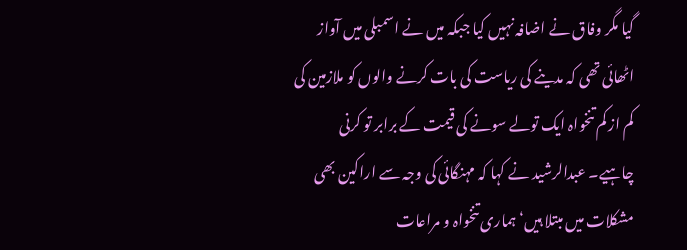گیا مگر وفاق نے اضافہ نہیں کیا جبکہ میں نے اسمبلی میں آواز اٹھائی تھی کہ مدینے کی ریاست کی بات کرنے والوں کو ملازمین کی کم از کم تنخواہ ایک تولے سونے کی قیمت کے برابر تو کرنی چاہیے۔ عبدالرشید نے کہا کہ مہنگائی کی وجہ سے اراکین بھی مشکلات میں مبتلا ہیں‘ ہماری تنخواہ و مراعات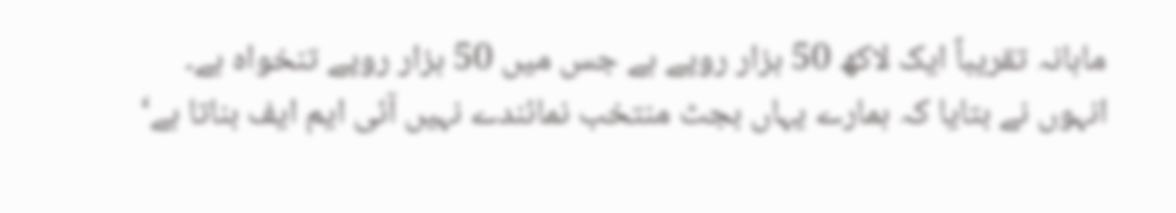ماہانہ تقریباً ایک لاکھ 50 ہزار روپے ہے جس میں 50 ہزار روپے تنخواہ ہے۔ انہوں نے بتایا کہ ہمارے یہاں بجٹ منتخب نمائندے نہیں آئی ایم ایف بناتا ہے‘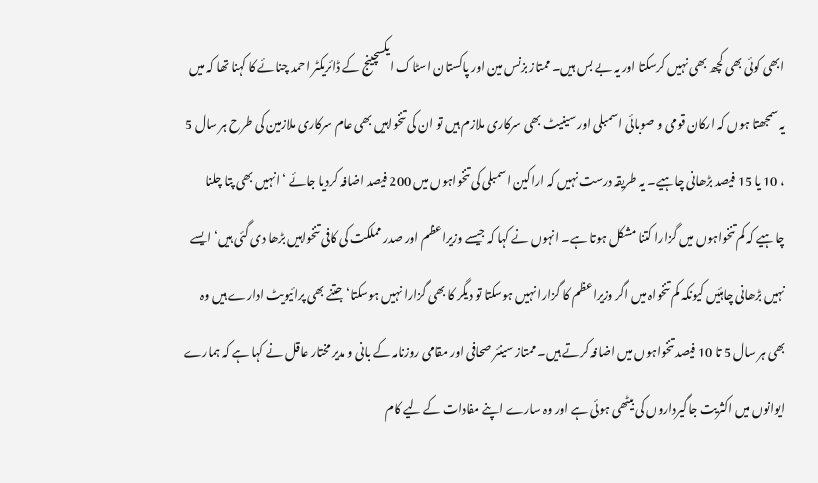ابھی کوئی بھی کچھ بھی نہیں کرسکتا اور یہ بے بس ہیں۔ ممتاز بزنس مین اور پاکستان اسٹاک ایکسچینج کے ڈائریکٹر احمد چنائے کا کہنا تھا کہ میں یہ سمجھتا ہوں کہ ارکان قومی و صوبائی اسمبلی اور سینیٹ بھی سرکاری ملازم ہیں تو ان کی تنخواہیں بھی عام سرکاری ملازمین کی طرح ہر سال 5 ، 10 یا 15 فیصد بڑھانی چاہیے۔ یہ طریقہ درست نہیں کہ اراکین اسمبلی کی تنخواہوں میں 200 فیصد اضافہ کردیا جائے ‘ انہیں بھی پتا چلنا چاہیے کہ کم تنخواہوں میں گزارا کتنا مشکل ہوتا ہے۔ انہوں نے کہا کہ جیسے وزیراعظم اور صدر مملکت کی کافی تنخواہیں بڑھا دی گئی ہیں‘ ایسے نہیں بڑھانی چاہئیں کیونکہ کم تنخواہ میں اگر وزیراعظم کا گزارا نہیں ہوسکتا تو دیگر کا بھی گزارا نہیں ہوسکتا‘جتنے بھی پرائیویٹ ادارے ہیں وہ بھی ہر سال 5 تا 10 فیصد تنخواہوں میں اضافہ کرتے ہیں۔ ممتاز سینئر صحافی اور مقامی روزنامہ کے بانی و مدیر مختار عاقل نے کہا ہے کہ ہمارے ایوانوں میں اکثریت جاگیرداروں کی بیٹھی ہوئی ہے اور وہ سارے اپنے مفادات کے لیے کام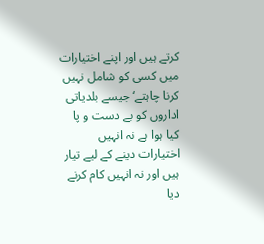کرتے ہیں اور اپنے اختیارات میں کسی کو شامل نہیں کرنا چاہتے‘ جیسے بلدیاتی اداروں کو بے دست و پا کیا ہوا ہے نہ انہیں اختیارات دینے کے لیے تیار ہیں اور نہ انہیں کام کرنے دیا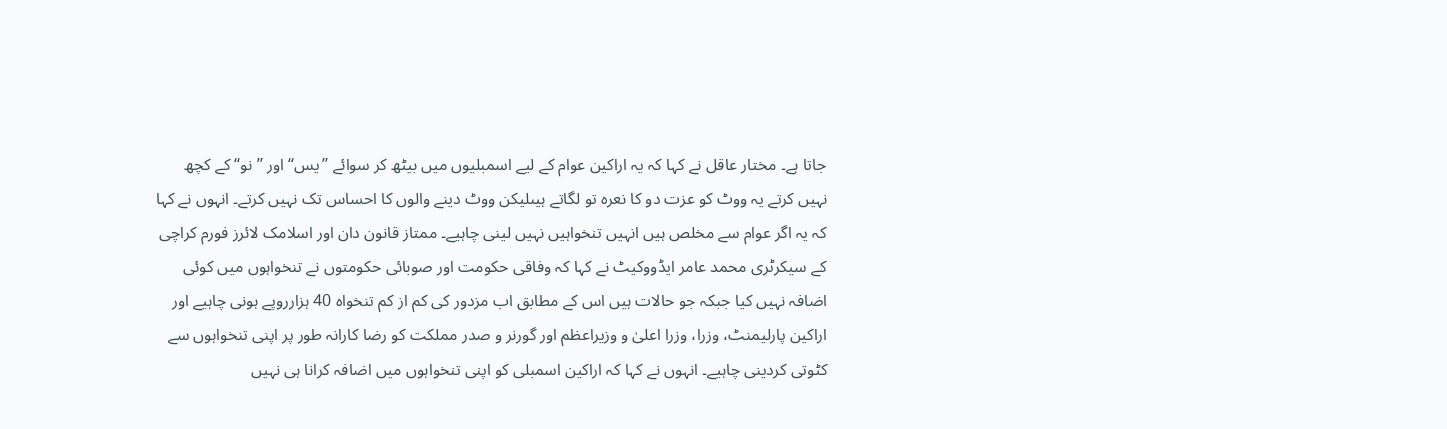جاتا ہے۔ مختار عاقل نے کہا کہ یہ اراکین عوام کے لیے اسمبلیوں میں بیٹھ کر سوائے ’’یس‘‘ اور ’’نو‘‘ کے کچھ نہیں کرتے یہ ووٹ کو عزت دو کا نعرہ تو لگاتے ہیںلیکن ووٹ دینے والوں کا احساس تک نہیں کرتے۔ انہوں نے کہا کہ یہ اگر عوام سے مخلص ہیں انہیں تنخواہیں نہیں لینی چاہیے۔ ممتاز قانون دان اور اسلامک لائرز فورم کراچی کے سیکرٹری محمد عامر ایڈووکیٹ نے کہا کہ وفاقی حکومت اور صوبائی حکومتوں نے تنخواہوں میں کوئی اضافہ نہیں کیا جبکہ جو حالات ہیں اس کے مطابق اب مزدور کی کم از کم تنخواہ 40 ہزارروپے ہونی چاہیے اور اراکین پارلیمنٹ، وزرا، وزرا اعلیٰ و وزیراعظم اور گورنر و صدر مملکت کو رضا کارانہ طور پر اپنی تنخواہوں سے کٹوتی کردینی چاہیے۔ انہوں نے کہا کہ اراکین اسمبلی کو اپنی تنخواہوں میں اضافہ کرانا ہی نہیں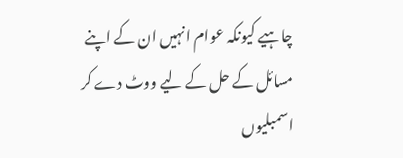چاہیے کیونکہ عوام انہیں ان کے اپنے مسائل کے حل کے لیے ووٹ دے کر اسمبلیوں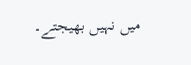میں نہیں بھیجتے۔